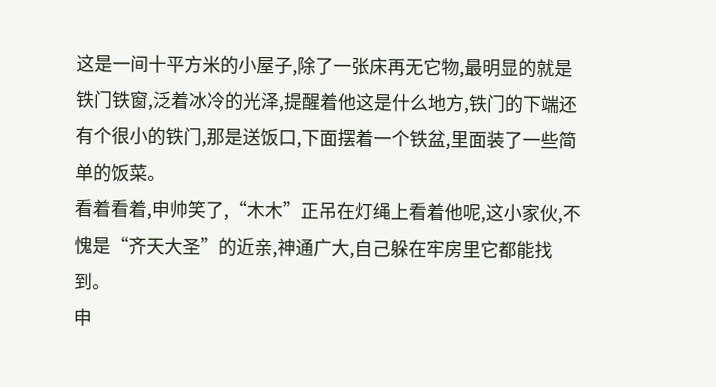这是一间十平方米的小屋子,除了一张床再无它物,最明显的就是铁门铁窗,泛着冰冷的光泽,提醒着他这是什么地方,铁门的下端还有个很小的铁门,那是送饭口,下面摆着一个铁盆,里面装了一些简单的饭菜。
看着看着,申帅笑了,“木木”正吊在灯绳上看着他呢,这小家伙,不愧是“齐天大圣”的近亲,神通广大,自己躲在牢房里它都能找到。
申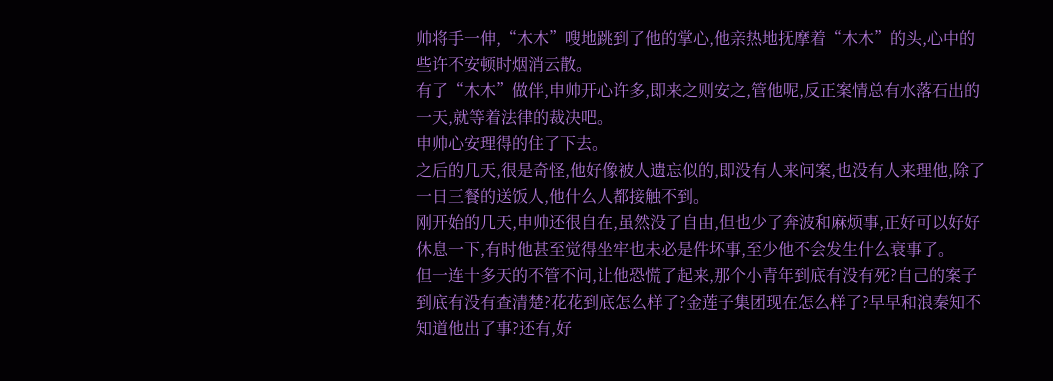帅将手一伸,“木木”嗖地跳到了他的掌心,他亲热地抚摩着“木木”的头,心中的些许不安顿时烟消云散。
有了“木木”做伴,申帅开心许多,即来之则安之,管他呢,反正案情总有水落石出的一天,就等着法律的裁决吧。
申帅心安理得的住了下去。
之后的几天,很是奇怪,他好像被人遗忘似的,即没有人来问案,也没有人来理他,除了一日三餐的送饭人,他什么人都接触不到。
刚开始的几天,申帅还很自在,虽然没了自由,但也少了奔波和麻烦事,正好可以好好休息一下,有时他甚至觉得坐牢也未必是件坏事,至少他不会发生什么衰事了。
但一连十多天的不管不问,让他恐慌了起来,那个小青年到底有没有死?自己的案子到底有没有查清楚?花花到底怎么样了?金莲子集团现在怎么样了?早早和浪秦知不知道他出了事?还有,好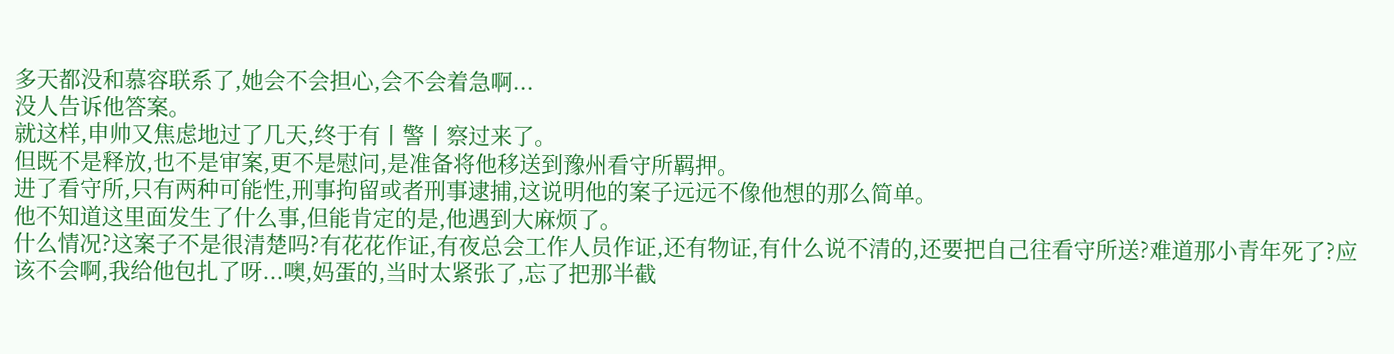多天都没和慕容联系了,她会不会担心,会不会着急啊...
没人告诉他答案。
就这样,申帅又焦虑地过了几天,终于有丨警丨察过来了。
但既不是释放,也不是审案,更不是慰问,是准备将他移送到豫州看守所羁押。
进了看守所,只有两种可能性,刑事拘留或者刑事逮捕,这说明他的案子远远不像他想的那么简单。
他不知道这里面发生了什么事,但能肯定的是,他遇到大麻烦了。
什么情况?这案子不是很清楚吗?有花花作证,有夜总会工作人员作证,还有物证,有什么说不清的,还要把自己往看守所送?难道那小青年死了?应该不会啊,我给他包扎了呀...噢,妈蛋的,当时太紧张了,忘了把那半截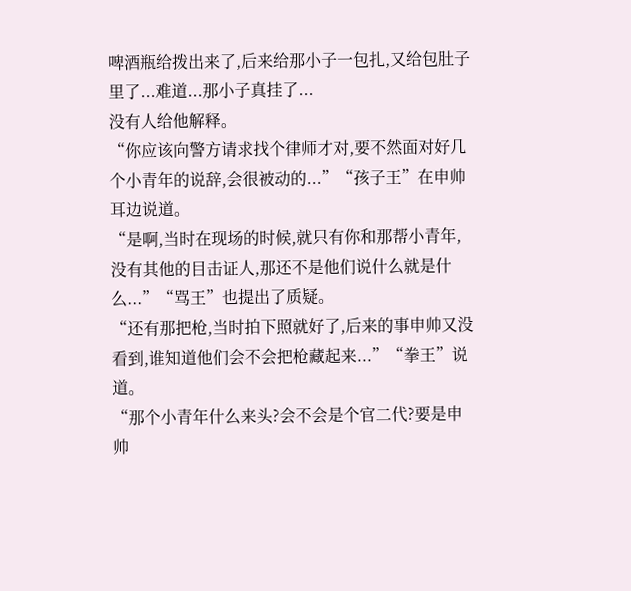啤酒瓶给拨出来了,后来给那小子一包扎,又给包肚子里了...难道...那小子真挂了...
没有人给他解释。
“你应该向警方请求找个律师才对,要不然面对好几个小青年的说辞,会很被动的...”“孩子王”在申帅耳边说道。
“是啊,当时在现场的时候,就只有你和那帮小青年,没有其他的目击证人,那还不是他们说什么就是什么...”“骂王”也提出了质疑。
“还有那把枪,当时拍下照就好了,后来的事申帅又没看到,谁知道他们会不会把枪藏起来...”“拳王”说道。
“那个小青年什么来头?会不会是个官二代?要是申帅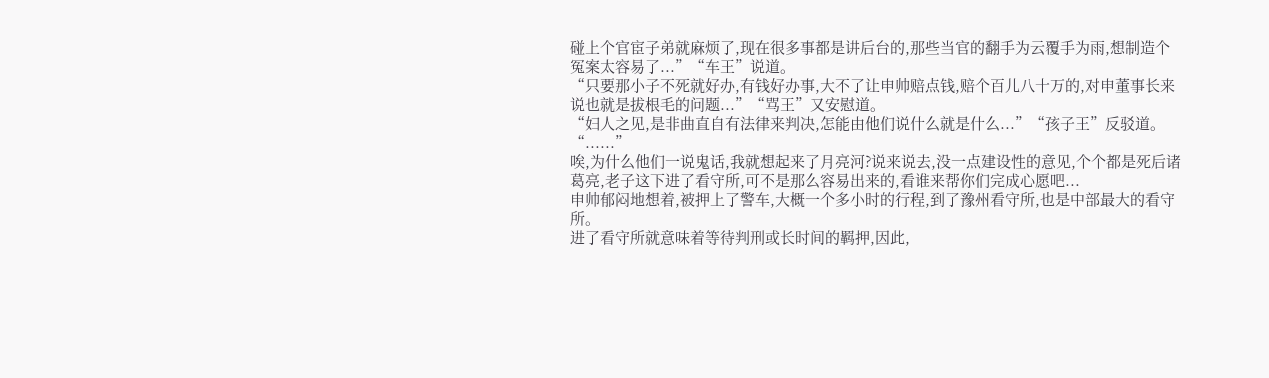碰上个官宦子弟就麻烦了,现在很多事都是讲后台的,那些当官的翻手为云覆手为雨,想制造个冤案太容易了...”“车王”说道。
“只要那小子不死就好办,有钱好办事,大不了让申帅赔点钱,赔个百儿八十万的,对申董事长来说也就是拔根毛的问题...”“骂王”又安慰道。
“妇人之见,是非曲直自有法律来判决,怎能由他们说什么就是什么...”“孩子王”反驳道。
“......”
唉,为什么他们一说鬼话,我就想起来了月亮河?说来说去,没一点建设性的意见,个个都是死后诸葛亮,老子这下进了看守所,可不是那么容易出来的,看谁来帮你们完成心愿吧...
申帅郁闷地想着,被押上了警车,大概一个多小时的行程,到了豫州看守所,也是中部最大的看守所。
进了看守所就意味着等待判刑或长时间的羁押,因此,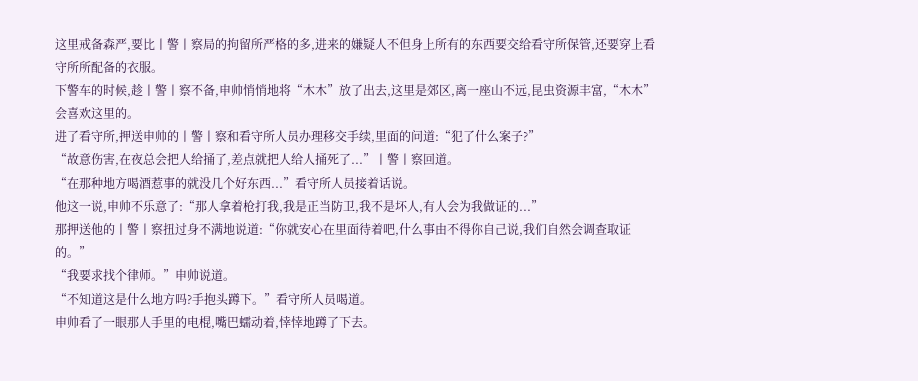这里戒备森严,要比丨警丨察局的拘留所严格的多,进来的嫌疑人不但身上所有的东西要交给看守所保管,还要穿上看守所所配备的衣服。
下警车的时候,趁丨警丨察不备,申帅悄悄地将“木木”放了出去,这里是郊区,离一座山不远,昆虫资源丰富,“木木”会喜欢这里的。
进了看守所,押送申帅的丨警丨察和看守所人员办理移交手续,里面的问道:“犯了什么案子?”
“故意伤害,在夜总会把人给捅了,差点就把人给人捅死了...”丨警丨察回道。
“在那种地方喝酒惹事的就没几个好东西...”看守所人员接着话说。
他这一说,申帅不乐意了:“那人拿着枪打我,我是正当防卫,我不是坏人,有人会为我做证的...”
那押送他的丨警丨察扭过身不满地说道:“你就安心在里面待着吧,什么事由不得你自己说,我们自然会调查取证的。”
“我要求找个律师。”申帅说道。
“不知道这是什么地方吗?手抱头蹲下。”看守所人员喝道。
申帅看了一眼那人手里的电棍,嘴巴蠕动着,悻悻地蹲了下去。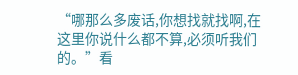“哪那么多废话,你想找就找啊,在这里你说什么都不算,必须听我们的。”看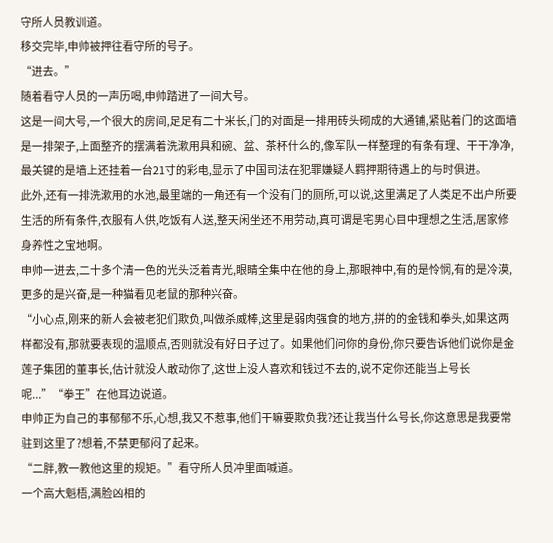守所人员教训道。
移交完毕,申帅被押往看守所的号子。
“进去。”
随着看守人员的一声历喝,申帅踏进了一间大号。
这是一间大号,一个很大的房间,足足有二十米长,门的对面是一排用砖头砌成的大通铺,紧贴着门的这面墙是一排架子,上面整齐的摆满着洗漱用具和碗、盆、茶杯什么的,像军队一样整理的有条有理、干干净净,最关键的是墙上还挂着一台21寸的彩电,显示了中国司法在犯罪嫌疑人羁押期待遇上的与时俱进。
此外,还有一排洗漱用的水池,最里端的一角还有一个没有门的厕所,可以说,这里满足了人类足不出户所要生活的所有条件,衣服有人供,吃饭有人送,整天闲坐还不用劳动,真可谓是宅男心目中理想之生活,居家修身养性之宝地啊。
申帅一进去,二十多个清一色的光头泛着青光,眼睛全集中在他的身上,那眼神中,有的是怜悯,有的是冷漠,更多的是兴奋,是一种猫看见老鼠的那种兴奋。
“小心点,刚来的新人会被老犯们欺负,叫做杀威棒,这里是弱肉强食的地方,拼的的金钱和拳头,如果这两样都没有,那就要表现的温顺点,否则就没有好日子过了。如果他们问你的身份,你只要告诉他们说你是金莲子集团的董事长,估计就没人敢动你了,这世上没人喜欢和钱过不去的,说不定你还能当上号长呢...”“拳王”在他耳边说道。
申帅正为自己的事郁郁不乐,心想,我又不惹事,他们干嘛要欺负我?还让我当什么号长,你这意思是我要常驻到这里了?想着,不禁更郁闷了起来。
“二胖,教一教他这里的规矩。”看守所人员冲里面喊道。
一个高大魁梧,满脸凶相的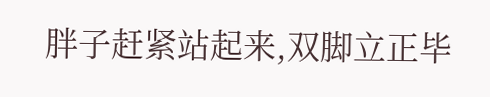胖子赶紧站起来,双脚立正毕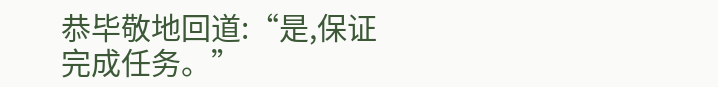恭毕敬地回道:“是,保证完成任务。”